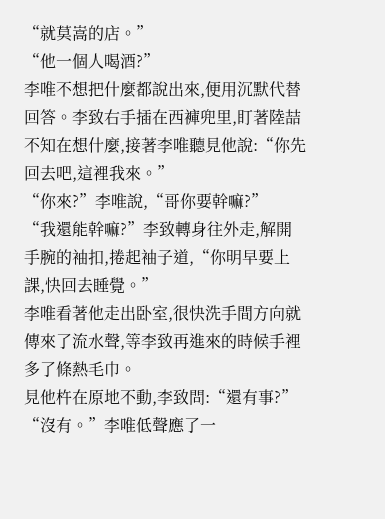“就莫嵩的店。”
“他一個人喝酒?”
李唯不想把什麼都說出來,便用沉默代替回答。李致右手插在西褲兜里,盯著陸喆不知在想什麼,接著李唯聽見他說:“你先回去吧,這裡我來。”
“你來?”李唯說,“哥你要幹嘛?”
“我還能幹嘛?”李致轉身往外走,解開手腕的袖扣,捲起袖子道,“你明早要上課,快回去睡覺。”
李唯看著他走出卧室,很快洗手間方向就傳來了流水聲,等李致再進來的時候手裡多了條熱毛巾。
見他杵在原地不動,李致問:“還有事?”
“沒有。”李唯低聲應了一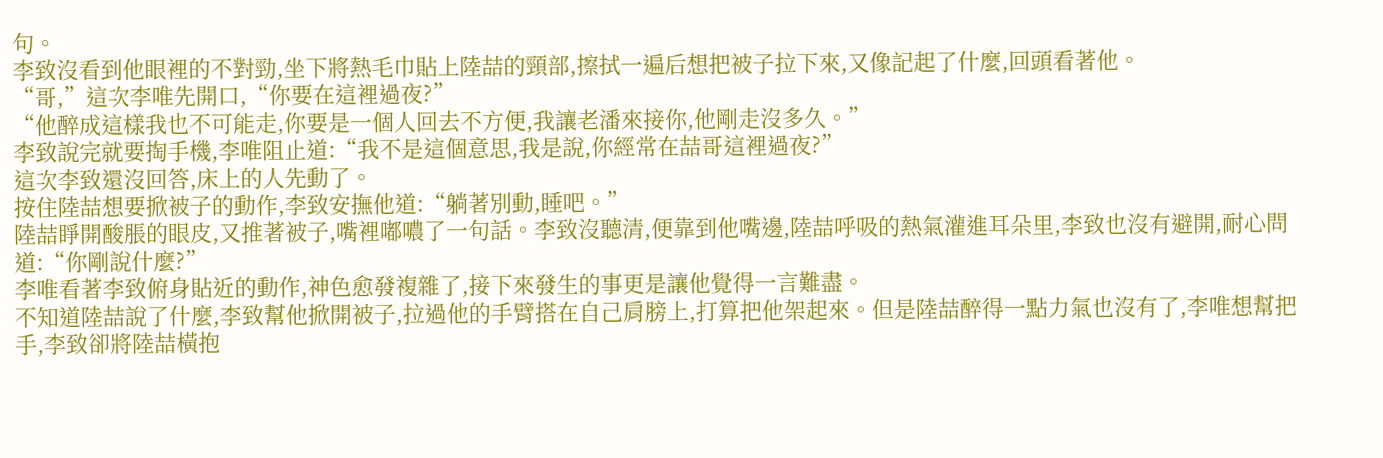句。
李致沒看到他眼裡的不對勁,坐下將熱毛巾貼上陸喆的頸部,擦拭一遍后想把被子拉下來,又像記起了什麼,回頭看著他。
“哥,”這次李唯先開口,“你要在這裡過夜?”
“他醉成這樣我也不可能走,你要是一個人回去不方便,我讓老潘來接你,他剛走沒多久。”
李致說完就要掏手機,李唯阻止道:“我不是這個意思,我是說,你經常在喆哥這裡過夜?”
這次李致還沒回答,床上的人先動了。
按住陸喆想要掀被子的動作,李致安撫他道:“躺著別動,睡吧。”
陸喆睜開酸脹的眼皮,又推著被子,嘴裡嘟噥了一句話。李致沒聽清,便靠到他嘴邊,陸喆呼吸的熱氣灌進耳朵里,李致也沒有避開,耐心問道:“你剛說什麼?”
李唯看著李致俯身貼近的動作,神色愈發複雜了,接下來發生的事更是讓他覺得一言難盡。
不知道陸喆說了什麼,李致幫他掀開被子,拉過他的手臂搭在自己肩膀上,打算把他架起來。但是陸喆醉得一點力氣也沒有了,李唯想幫把手,李致卻將陸喆橫抱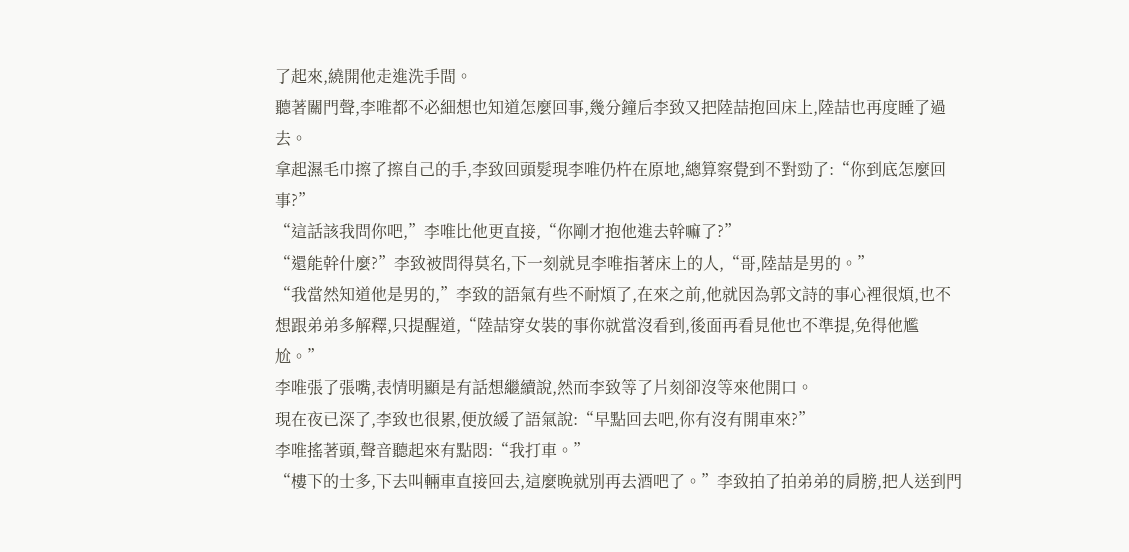了起來,繞開他走進洗手間。
聽著關門聲,李唯都不必細想也知道怎麼回事,幾分鐘后李致又把陸喆抱回床上,陸喆也再度睡了過去。
拿起濕毛巾擦了擦自己的手,李致回頭髮現李唯仍杵在原地,總算察覺到不對勁了:“你到底怎麼回事?”
“這話該我問你吧,”李唯比他更直接,“你剛才抱他進去幹嘛了?”
“還能幹什麼?”李致被問得莫名,下一刻就見李唯指著床上的人,“哥,陸喆是男的。”
“我當然知道他是男的,”李致的語氣有些不耐煩了,在來之前,他就因為郭文詩的事心裡很煩,也不想跟弟弟多解釋,只提醒道,“陸喆穿女裝的事你就當沒看到,後面再看見他也不準提,免得他尷尬。”
李唯張了張嘴,表情明顯是有話想繼續說,然而李致等了片刻卻沒等來他開口。
現在夜已深了,李致也很累,便放緩了語氣說:“早點回去吧,你有沒有開車來?”
李唯搖著頭,聲音聽起來有點悶:“我打車。”
“樓下的士多,下去叫輛車直接回去,這麼晚就別再去酒吧了。”李致拍了拍弟弟的肩膀,把人送到門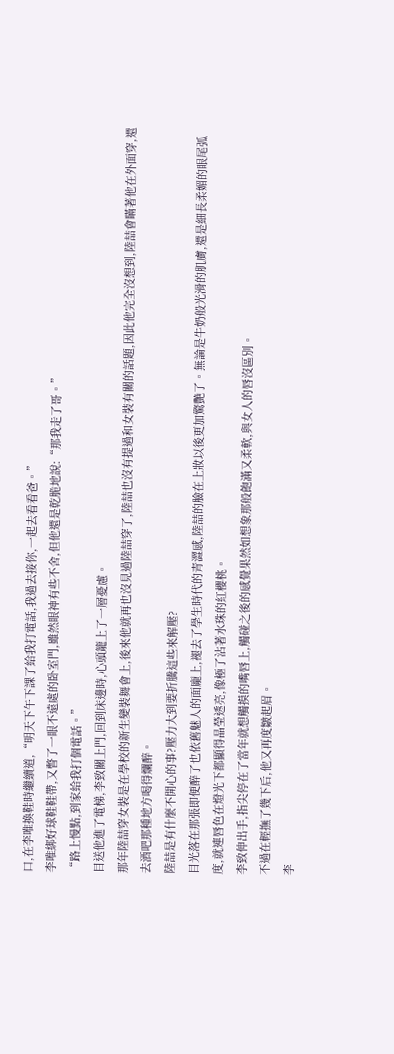口,在李唯換鞋時繼續道,“明天下午下課了給我打電話,我過去接你,一起去看看爸。”
李唯綁好球鞋鞋帶,又瞥了一眼不遠處的卧室門,雖然眼神有些不舍,但他還是乾脆地說:“那我走了哥。”
“路上慢點,到家給我打個電話。”
目送他進了電梯,李致關上門,回到床邊時,心頭籠上了一層憂慮。
那年陸喆穿女裝是在學校的新生變裝舞會上,後來他就再也沒見過陸喆穿了,陸喆也沒有提過和女裝有關的話題,因此他完全沒想到,陸喆會瞞著他在外面穿,還去酒吧那種地方喝得爛醉。
陸喆是有什麼不開心的事?壓力大到要折騰這些來解壓?
目光落在那張即便醉了也依舊魅人的面龐上,褪去了學生時代的青澀感,陸喆的臉在上妝以後更加驚艷了。無論是牛奶般光滑的肌膚,還是細長柔媚的眼尾弧度,就連唇色在燈光下都顯得晶瑩透亮,像極了沾著水珠的紅櫻桃。
李致伸出手,指尖停在了當年就想觸摸的嘴唇上,觸碰之後的感覺果然如想象那般飽滿又柔軟,與女人的唇沒區別。
不過在輕撫了幾下后,他又再度皺起眉。
李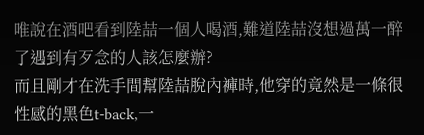唯說在酒吧看到陸喆一個人喝酒,難道陸喆沒想過萬一醉了遇到有歹念的人該怎麼辦?
而且剛才在洗手間幫陸喆脫內褲時,他穿的竟然是一條很性感的黑色t-back,一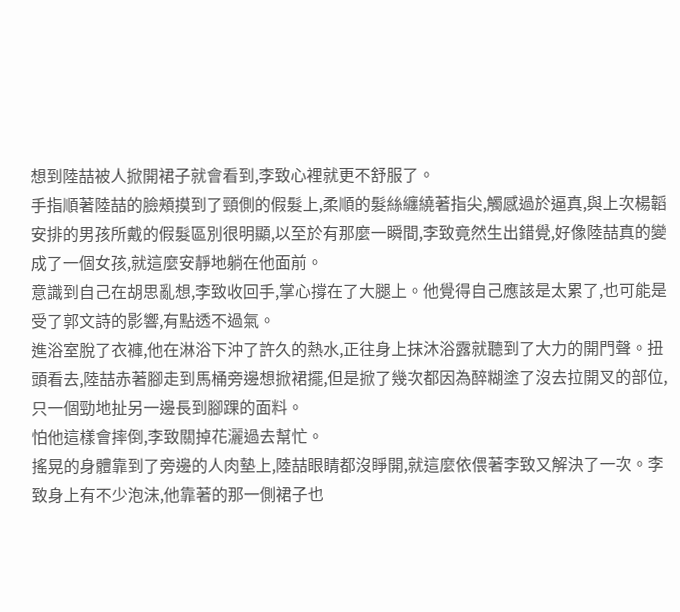想到陸喆被人掀開裙子就會看到,李致心裡就更不舒服了。
手指順著陸喆的臉頰摸到了頸側的假髮上,柔順的髮絲纏繞著指尖,觸感過於逼真,與上次楊韜安排的男孩所戴的假髮區別很明顯,以至於有那麼一瞬間,李致竟然生出錯覺,好像陸喆真的變成了一個女孩,就這麼安靜地躺在他面前。
意識到自己在胡思亂想,李致收回手,掌心撐在了大腿上。他覺得自己應該是太累了,也可能是受了郭文詩的影響,有點透不過氣。
進浴室脫了衣褲,他在淋浴下沖了許久的熱水,正往身上抹沐浴露就聽到了大力的開門聲。扭頭看去,陸喆赤著腳走到馬桶旁邊想掀裙擺,但是掀了幾次都因為醉糊塗了沒去拉開叉的部位,只一個勁地扯另一邊長到腳踝的面料。
怕他這樣會摔倒,李致關掉花灑過去幫忙。
搖晃的身體靠到了旁邊的人肉墊上,陸喆眼睛都沒睜開,就這麼依偎著李致又解決了一次。李致身上有不少泡沫,他靠著的那一側裙子也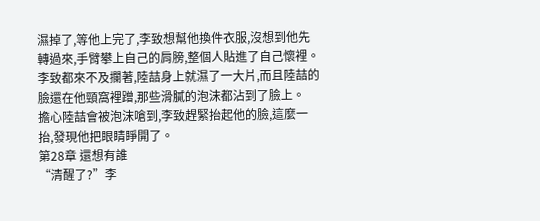濕掉了,等他上完了,李致想幫他換件衣服,沒想到他先轉過來,手臂攀上自己的肩膀,整個人貼進了自己懷裡。
李致都來不及攔著,陸喆身上就濕了一大片,而且陸喆的臉還在他頸窩裡蹭,那些滑膩的泡沫都沾到了臉上。
擔心陸喆會被泡沫嗆到,李致趕緊抬起他的臉,這麼一抬,發現他把眼睛睜開了。
第28章 還想有誰
“清醒了?”李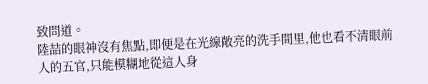致問道。
陸喆的眼神沒有焦點,即便是在光線敞亮的洗手間里,他也看不清眼前人的五官,只能模糊地從這人身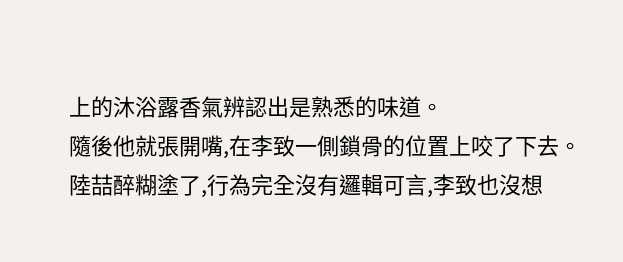上的沐浴露香氣辨認出是熟悉的味道。
隨後他就張開嘴,在李致一側鎖骨的位置上咬了下去。
陸喆醉糊塗了,行為完全沒有邏輯可言,李致也沒想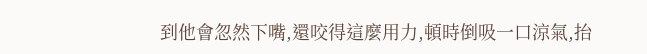到他會忽然下嘴,還咬得這麼用力,頓時倒吸一口涼氣,抬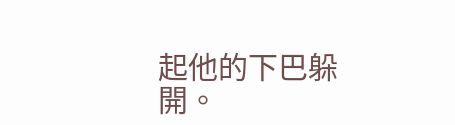起他的下巴躲開。